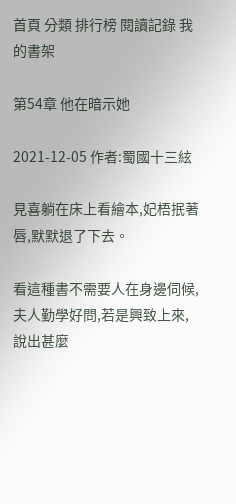首頁 分類 排行榜 閱讀記錄 我的書架

第54章 他在暗示她

2021-12-05 作者:蜀國十三絃

見喜躺在床上看繪本,妃梧抿著唇,默默退了下去。

看這種書不需要人在身邊伺候,夫人勤學好問,若是興致上來,說出甚麼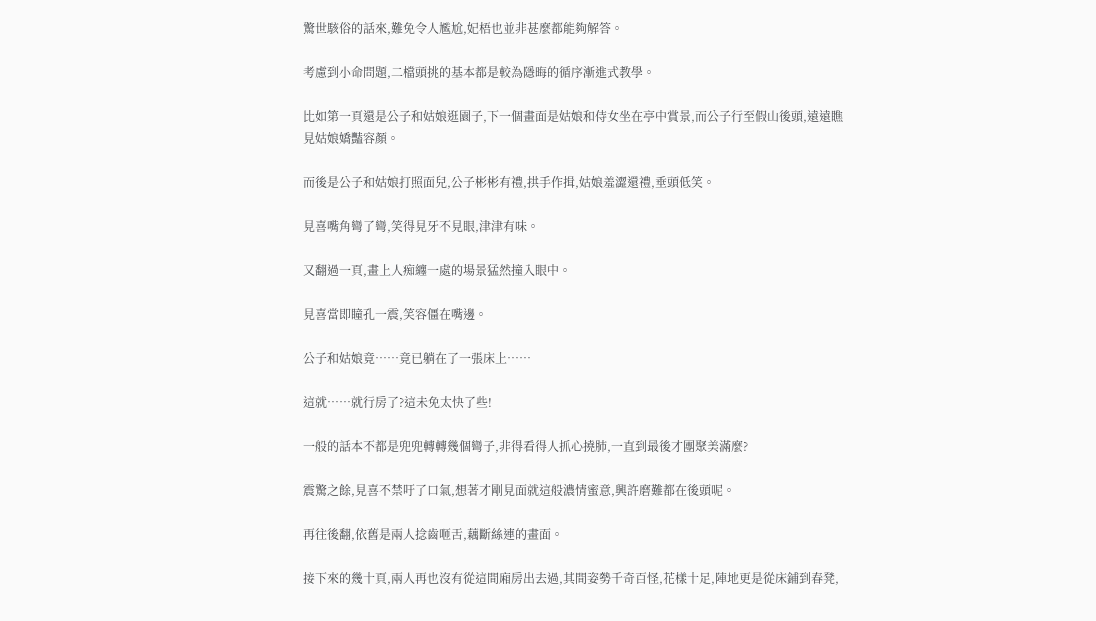驚世駭俗的話來,難免令人尷尬,妃梧也並非甚麼都能夠解答。

考慮到小命問題,二檔頭挑的基本都是較為隱晦的循序漸進式教學。

比如第一頁還是公子和姑娘逛園子,下一個畫面是姑娘和侍女坐在亭中賞景,而公子行至假山後頭,遠遠瞧見姑娘嬌豔容顏。

而後是公子和姑娘打照面兒,公子彬彬有禮,拱手作揖,姑娘羞澀還禮,垂頭低笑。

見喜嘴角彎了彎,笑得見牙不見眼,津津有味。

又翻過一頁,畫上人痴纏一處的場景猛然撞入眼中。

見喜當即瞳孔一震,笑容僵在嘴邊。

公子和姑娘竟……竟已躺在了一張床上……

這就……就行房了?這未免太快了些!

一般的話本不都是兜兜轉轉幾個彎子,非得看得人抓心撓肺,一直到最後才團聚美滿麼?

震驚之餘,見喜不禁吁了口氣,想著才剛見面就這般濃情蜜意,興許磨難都在後頭呢。

再往後翻,依舊是兩人捻齒咂舌,藕斷絲連的畫面。

接下來的幾十頁,兩人再也沒有從這間廂房出去過,其間姿勢千奇百怪,花樣十足,陣地更是從床鋪到春凳,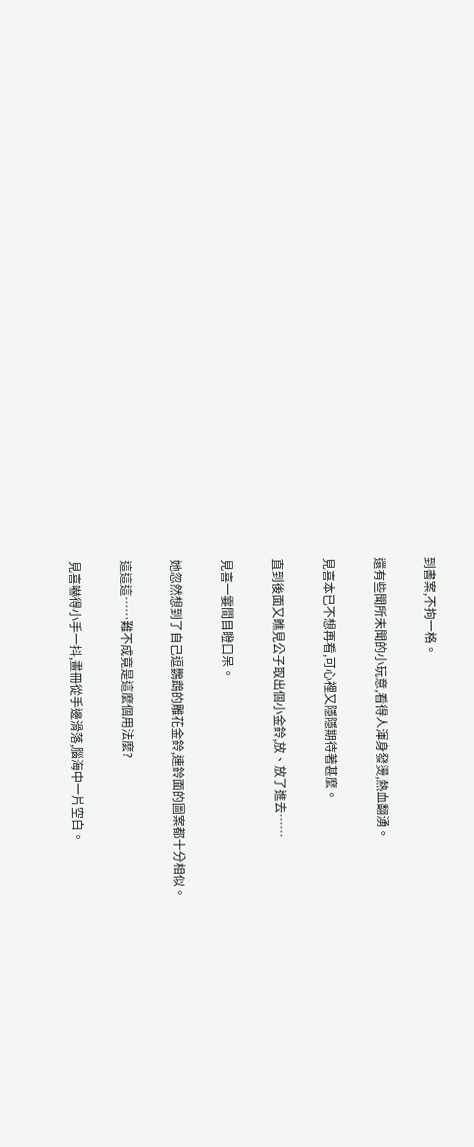到書案,不拘一格。

還有些聞所未聞的小玩意,看得人渾身發燙,熱血翻湧。

見喜本已不想再看,可心裡又隱隱期待著甚麼。

直到後面又瞧見公子取出個小金鈴,放、放了進去……

見喜一霎間目瞪口呆。

她忽然想到了自己逗鸚鵡的雕花金鈴,連鈴面的圖案都十分相似。

這這這……難不成竟是這麼個用法麼?

見喜嚇得小手一抖,畫冊從手邊滑落,腦海中一片空白。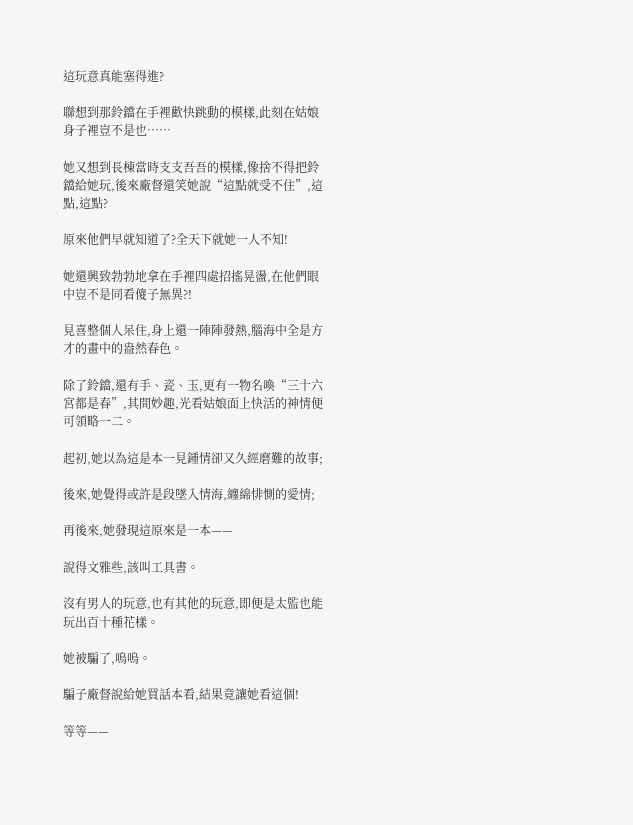這玩意真能塞得進?

聯想到那鈴鐺在手裡歡快跳動的模樣,此刻在姑娘身子裡豈不是也……

她又想到長棟當時支支吾吾的模樣,像捨不得把鈴鐺給她玩,後來廠督還笑她說“這點就受不住”,這點,這點?

原來他們早就知道了?全天下就她一人不知!

她還興致勃勃地拿在手裡四處招搖晃盪,在他們眼中豈不是同看傻子無異?!

見喜整個人呆住,身上還一陣陣發熱,腦海中全是方才的畫中的盎然春色。

除了鈴鐺,還有手、瓷、玉,更有一物名喚“三十六宮都是春”,其間妙趣,光看姑娘面上快活的神情便可領略一二。

起初,她以為這是本一見鍾情卻又久經磨難的故事;

後來,她覺得或許是段墜入情海,纏綿悱惻的愛情;

再後來,她發現這原來是一本——

說得文雅些,該叫工具書。

沒有男人的玩意,也有其他的玩意,即便是太監也能玩出百十種花樣。

她被騙了,嗚嗚。

騙子廠督說給她買話本看,結果竟讓她看這個!

等等——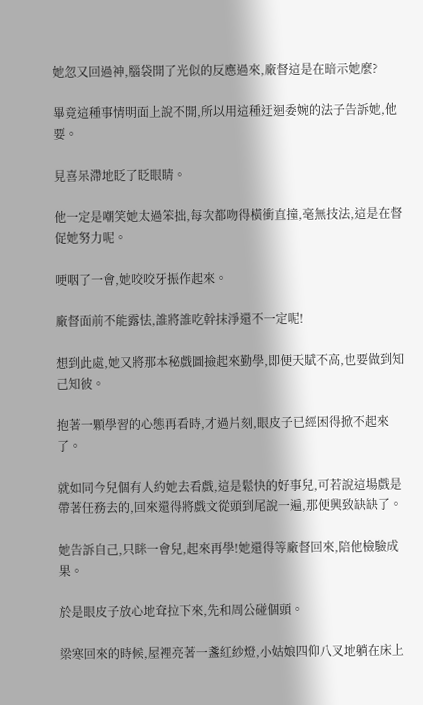她忽又回過神,腦袋開了光似的反應過來,廠督這是在暗示她麼?

畢竟這種事情明面上說不開,所以用這種迂迴委婉的法子告訴她,他要。

見喜呆滯地眨了眨眼睛。

他一定是嘲笑她太過笨拙,每次都吻得橫衝直撞,毫無技法,這是在督促她努力呢。

哽咽了一會,她咬咬牙振作起來。

廠督面前不能露怯,誰將誰吃幹抹淨還不一定呢!

想到此處,她又將那本秘戲圖撿起來勤學,即便天賦不高,也要做到知己知彼。

抱著一顆學習的心態再看時,才過片刻,眼皮子已經困得掀不起來了。

就如同今兒個有人約她去看戲,這是鬆快的好事兒,可若說這場戲是帶著任務去的,回來還得將戲文從頭到尾說一遍,那便興致缺缺了。

她告訴自己,只眯一會兒,起來再學!她還得等廠督回來,陪他檢驗成果。

於是眼皮子放心地耷拉下來,先和周公碰個頭。

梁寒回來的時候,屋裡亮著一盞紅紗燈,小姑娘四仰八叉地躺在床上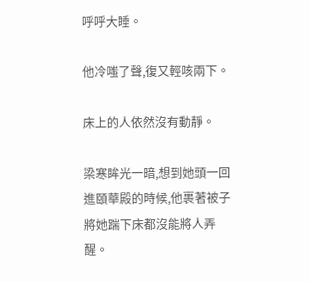呼呼大睡。

他冷嗤了聲,復又輕咳兩下。

床上的人依然沒有動靜。

梁寒眸光一暗,想到她頭一回進頤華殿的時候,他裹著被子將她踹下床都沒能將人弄醒。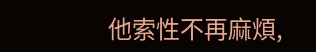他索性不再麻煩,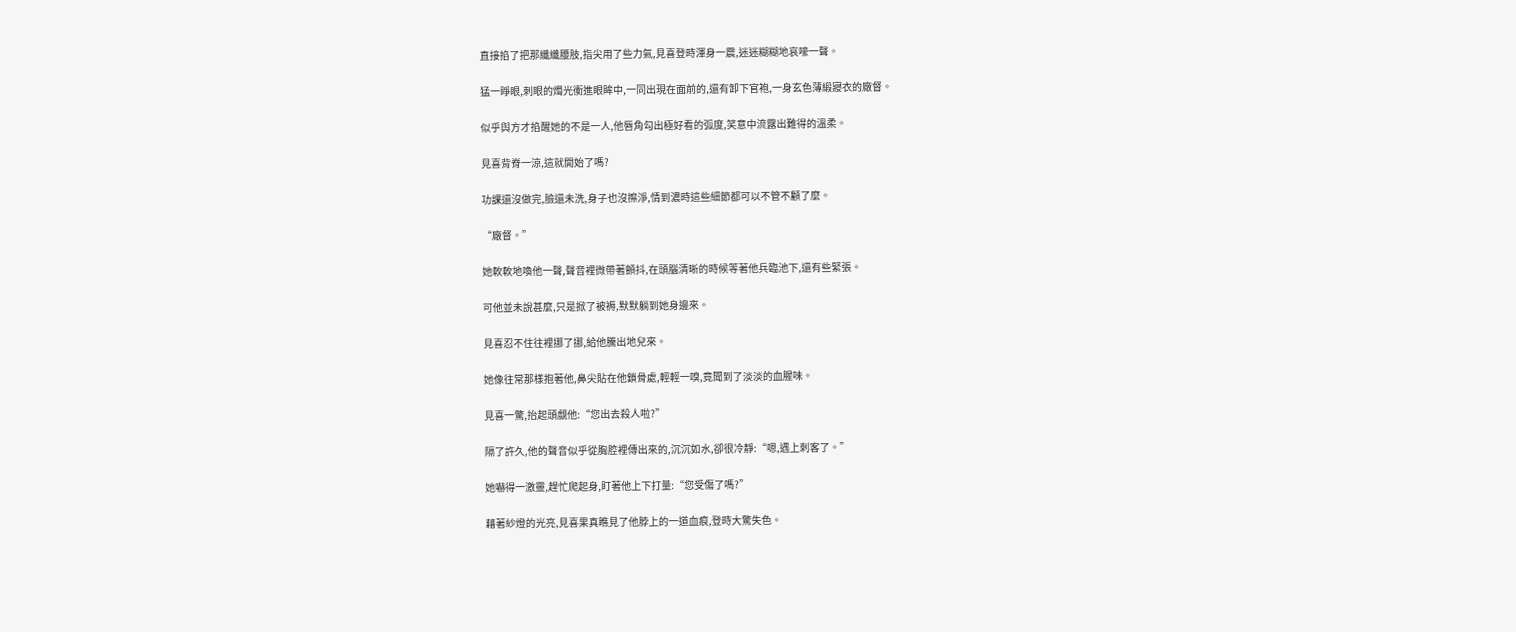直接掐了把那纖纖腰肢,指尖用了些力氣,見喜登時渾身一震,迷迷糊糊地哀嚎一聲。

猛一睜眼,刺眼的燭光衝進眼眸中,一同出現在面前的,還有卸下官袍,一身玄色薄緞寢衣的廠督。

似乎與方才掐醒她的不是一人,他唇角勾出極好看的弧度,笑意中流露出難得的溫柔。

見喜背脊一涼,這就開始了嗎?

功課還沒做完,臉還未洗,身子也沒擦淨,情到濃時這些細節都可以不管不顧了麼。

“廠督。”

她軟軟地喚他一聲,聲音裡微帶著顫抖,在頭腦清晰的時候等著他兵臨池下,還有些緊張。

可他並未說甚麼,只是掀了被褥,默默躺到她身邊來。

見喜忍不住往裡挪了挪,給他騰出地兒來。

她像往常那樣抱著他,鼻尖貼在他鎖骨處,輕輕一嗅,竟聞到了淡淡的血腥味。

見喜一驚,抬起頭覷他:“您出去殺人啦?”

隔了許久,他的聲音似乎從胸腔裡傳出來的,沉沉如水,卻很冷靜:“嗯,遇上刺客了。”

她嚇得一激靈,趕忙爬起身,盯著他上下打量:“您受傷了嗎?”

藉著紗燈的光亮,見喜果真瞧見了他脖上的一道血痕,登時大驚失色。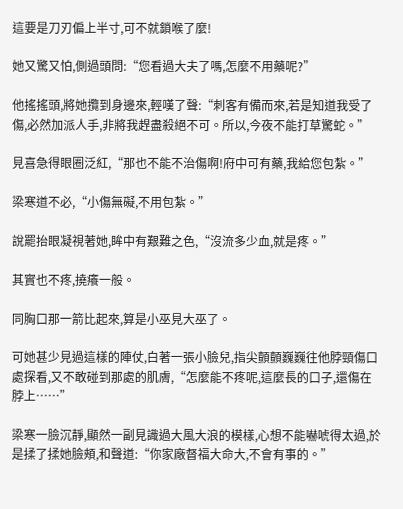這要是刀刃偏上半寸,可不就鎖喉了麼!

她又驚又怕,側過頭問:“您看過大夫了嗎,怎麼不用藥呢?”

他搖搖頭,將她攬到身邊來,輕嘆了聲:“刺客有備而來,若是知道我受了傷,必然加派人手,非將我趕盡殺絕不可。所以,今夜不能打草驚蛇。”

見喜急得眼圈泛紅,“那也不能不治傷啊!府中可有藥,我給您包紮。”

梁寒道不必,“小傷無礙,不用包紮。”

說罷抬眼凝視著她,眸中有艱難之色,“沒流多少血,就是疼。”

其實也不疼,撓癢一般。

同胸口那一箭比起來,算是小巫見大巫了。

可她甚少見過這樣的陣仗,白著一張小臉兒,指尖顫顫巍巍往他脖頸傷口處探看,又不敢碰到那處的肌膚,“怎麼能不疼呢,這麼長的口子,還傷在脖上……”

梁寒一臉沉靜,顯然一副見識過大風大浪的模樣,心想不能嚇唬得太過,於是揉了揉她臉頰,和聲道:“你家廠督福大命大,不會有事的。”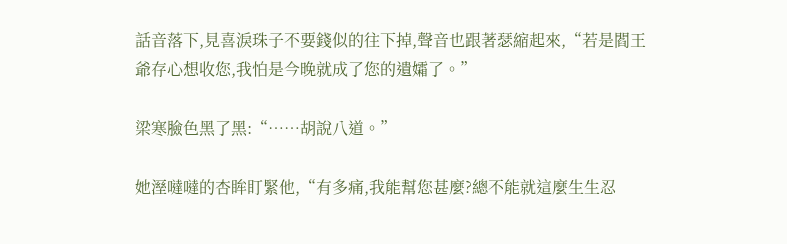話音落下,見喜淚珠子不要錢似的往下掉,聲音也跟著瑟縮起來,“若是閻王爺存心想收您,我怕是今晚就成了您的遺孀了。”

梁寒臉色黑了黑:“……胡說八道。”

她溼噠噠的杏眸盯緊他,“有多痛,我能幫您甚麼?總不能就這麼生生忍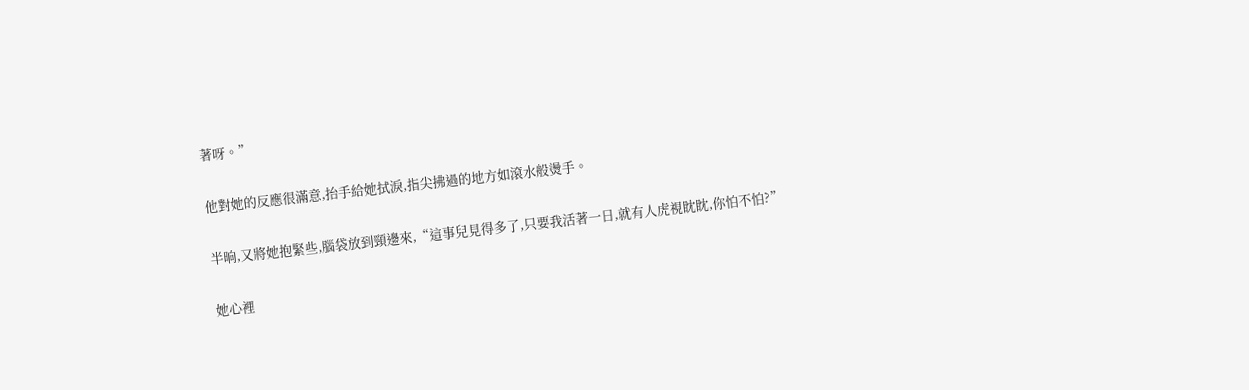著呀。”

他對她的反應很滿意,抬手給她拭淚,指尖拂過的地方如滾水般燙手。

半晌,又將她抱緊些,腦袋放到頸邊來,“這事兒見得多了,只要我活著一日,就有人虎視眈眈,你怕不怕?”

她心裡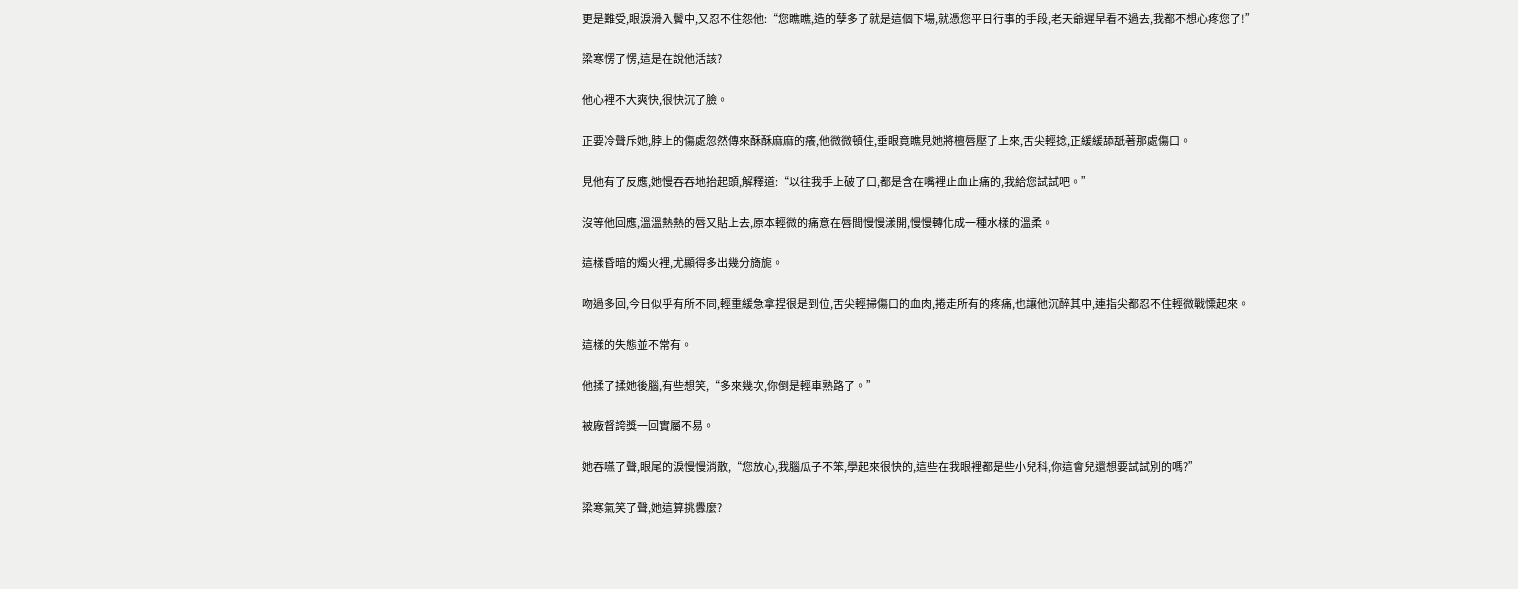更是難受,眼淚滑入鬢中,又忍不住怨他:“您瞧瞧,造的孽多了就是這個下場,就憑您平日行事的手段,老天爺遲早看不過去,我都不想心疼您了!”

梁寒愣了愣,這是在說他活該?

他心裡不大爽快,很快沉了臉。

正要冷聲斥她,脖上的傷處忽然傳來酥酥麻麻的癢,他微微頓住,垂眼竟瞧見她將檀唇壓了上來,舌尖輕捻,正緩緩舔舐著那處傷口。

見他有了反應,她慢吞吞地抬起頭,解釋道:“以往我手上破了口,都是含在嘴裡止血止痛的,我給您試試吧。”

沒等他回應,溫溫熱熱的唇又貼上去,原本輕微的痛意在唇間慢慢漾開,慢慢轉化成一種水樣的溫柔。

這樣昏暗的燭火裡,尤顯得多出幾分旖旎。

吻過多回,今日似乎有所不同,輕重緩急拿捏很是到位,舌尖輕掃傷口的血肉,捲走所有的疼痛,也讓他沉醉其中,連指尖都忍不住輕微戰慄起來。

這樣的失態並不常有。

他揉了揉她後腦,有些想笑,“多來幾次,你倒是輕車熟路了。”

被廠督誇獎一回實屬不易。

她吞嚥了聲,眼尾的淚慢慢消散,“您放心,我腦瓜子不笨,學起來很快的,這些在我眼裡都是些小兒科,你這會兒還想要試試別的嗎?”

梁寒氣笑了聲,她這算挑釁麼?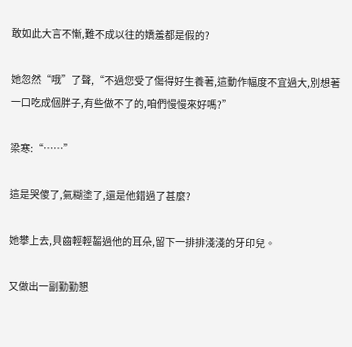敢如此大言不慚,難不成以往的嬌羞都是假的?

她忽然“哦”了聲,“不過您受了傷得好生養著,這動作幅度不宜過大,別想著一口吃成個胖子,有些做不了的,咱們慢慢來好嗎?”

梁寒:“……”

這是哭傻了,氣糊塗了,還是他錯過了甚麼?

她攀上去,貝齒輕輕齧過他的耳朵,留下一排排淺淺的牙印兒。

又做出一副勤勤懇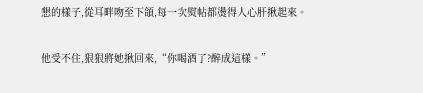懇的樣子,從耳畔吻至下頜,每一次熨帖都燙得人心肝揪起來。

他受不住,狠狠將她揪回來,“你喝酒了?醉成這樣。”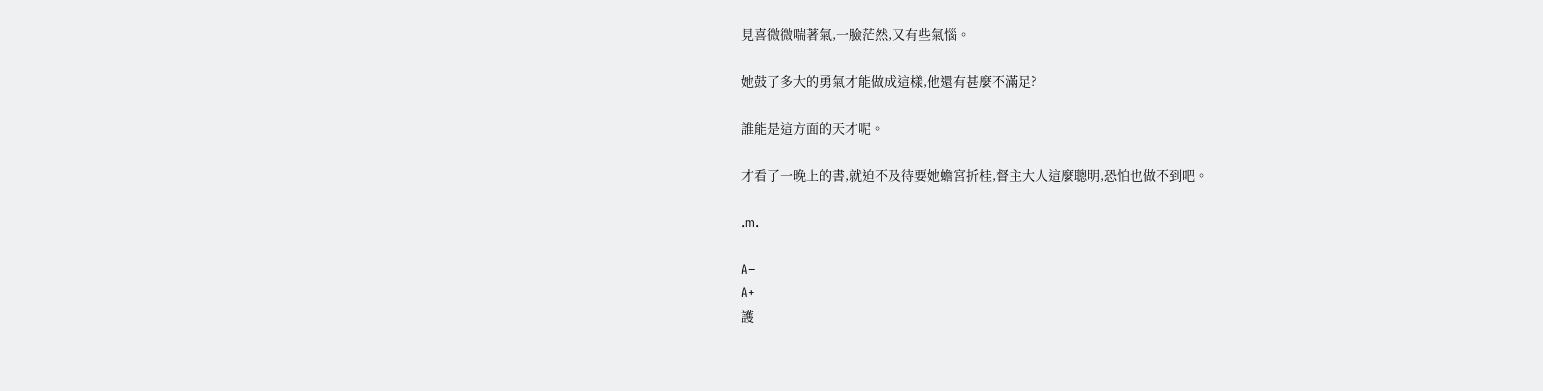見喜微微喘著氣,一臉茫然,又有些氣惱。

她鼓了多大的勇氣才能做成這樣,他還有甚麼不滿足?

誰能是這方面的天才呢。

才看了一晚上的書,就迫不及待要她蟾宮折桂,督主大人這麼聰明,恐怕也做不到吧。

.m.

A−
A+
護